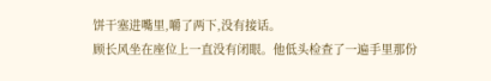饼干塞进嘴里,嚼了两下,没有接话。
顾长风坐在座位上一直没有闭眼。他低头检查了一遍手里那份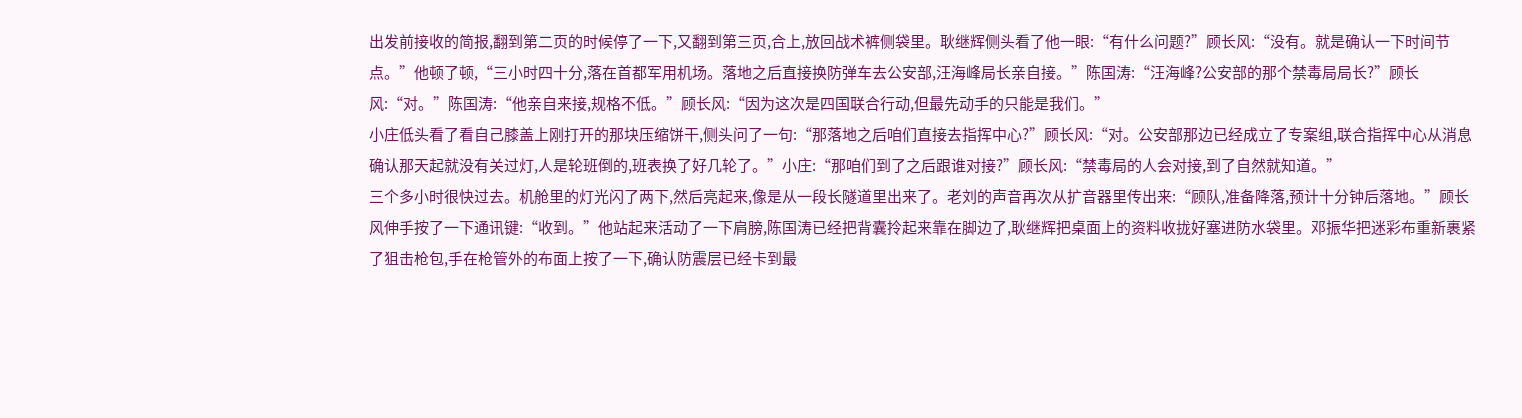出发前接收的简报,翻到第二页的时候停了一下,又翻到第三页,合上,放回战术裤侧袋里。耿继辉侧头看了他一眼:“有什么问题?”顾长风:“没有。就是确认一下时间节点。”他顿了顿,“三小时四十分,落在首都军用机场。落地之后直接换防弹车去公安部,汪海峰局长亲自接。”陈国涛:“汪海峰?公安部的那个禁毒局局长?”顾长风:“对。”陈国涛:“他亲自来接,规格不低。”顾长风:“因为这次是四国联合行动,但最先动手的只能是我们。”
小庄低头看了看自己膝盖上刚打开的那块压缩饼干,侧头问了一句:“那落地之后咱们直接去指挥中心?”顾长风:“对。公安部那边已经成立了专案组,联合指挥中心从消息确认那天起就没有关过灯,人是轮班倒的,班表换了好几轮了。”小庄:“那咱们到了之后跟谁对接?”顾长风:“禁毒局的人会对接,到了自然就知道。”
三个多小时很快过去。机舱里的灯光闪了两下,然后亮起来,像是从一段长隧道里出来了。老刘的声音再次从扩音器里传出来:“顾队,准备降落,预计十分钟后落地。”顾长风伸手按了一下通讯键:“收到。”他站起来活动了一下肩膀,陈国涛已经把背囊拎起来靠在脚边了,耿继辉把桌面上的资料收拢好塞进防水袋里。邓振华把迷彩布重新裹紧了狙击枪包,手在枪管外的布面上按了一下,确认防震层已经卡到最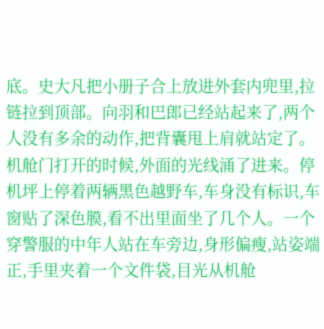底。史大凡把小册子合上放进外套内兜里,拉链拉到顶部。向羽和巴郎已经站起来了,两个人没有多余的动作,把背囊甩上肩就站定了。
机舱门打开的时候,外面的光线涌了进来。停机坪上停着两辆黑色越野车,车身没有标识,车窗贴了深色膜,看不出里面坐了几个人。一个穿警服的中年人站在车旁边,身形偏瘦,站姿端正,手里夹着一个文件袋,目光从机舱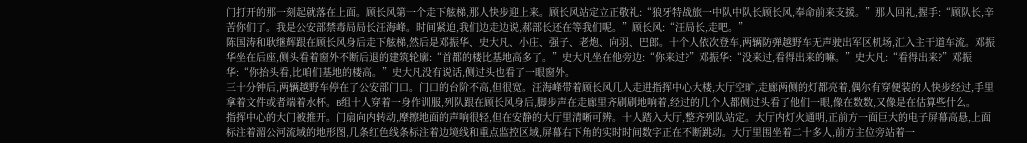门打开的那一刻起就落在上面。顾长风第一个走下舷梯,那人快步迎上来。顾长风站定立正敬礼:“狼牙特战旅一中队中队长顾长风,奉命前来支援。”那人回礼,握手:“顾队长,辛苦你们了。我是公安部禁毒局局长汪海峰。时间紧迫,我们边走边说,郝部长还在等我们呢。”顾长风:“汪局长,走吧。”
陈国涛和耿继辉跟在顾长风身后走下舷梯,然后是邓振华、史大凡、小庄、强子、老炮、向羽、巴郎。十个人依次登车,两辆防弹越野车无声驶出军区机场,汇入主干道车流。邓振华坐在后座,侧头看着窗外不断后退的建筑轮廓:“首都的楼比基地高多了。”史大凡坐在他旁边:“你来过?”邓振华:“没来过,看得出来的嘛。”史大凡:“看得出来?”邓振华:“你抬头看,比咱们基地的楼高。”史大凡没有说话,侧过头也看了一眼窗外。
三十分钟后,两辆越野车停在了公安部门口。门口的台阶不高,但很宽。汪海峰带着顾长风几人走进指挥中心大楼,大厅空旷,走廊两侧的灯都亮着,偶尔有穿便装的人快步经过,手里拿着文件或者端着水杯。B组十人穿着一身作训服,列队跟在顾长风身后,脚步声在走廊里齐刷刷地响着,经过的几个人都侧过头看了他们一眼,像在数数,又像是在估算些什么。
指挥中心的大门被推开。门扇向内转动,摩擦地面的声响很轻,但在安静的大厅里清晰可辨。十人踏入大厅,整齐列队站定。大厅内灯火通明,正前方一面巨大的电子屏幕高悬,上面标注着湄公河流域的地形图,几条红色线条标注着边境线和重点监控区域,屏幕右下角的实时时间数字正在不断跳动。大厅里围坐着二十多人,前方主位旁站着一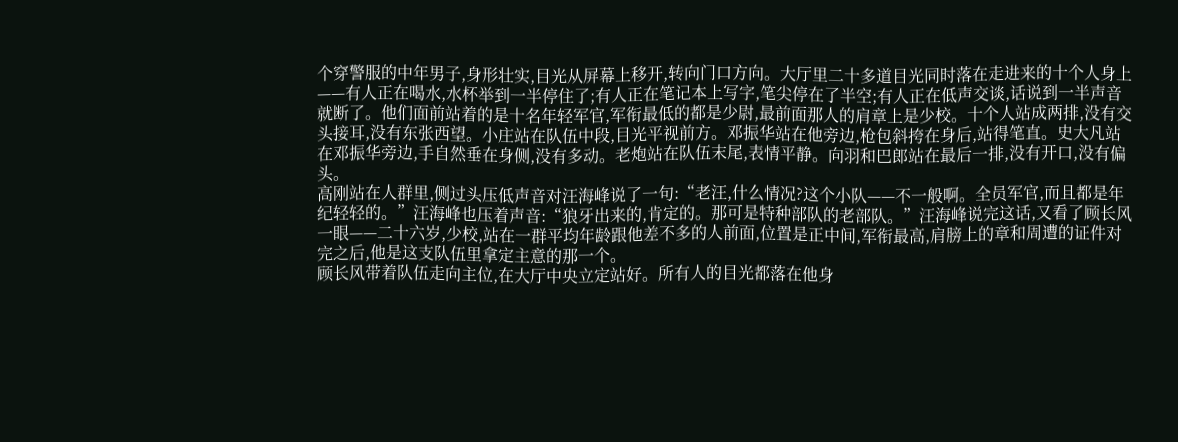个穿警服的中年男子,身形壮实,目光从屏幕上移开,转向门口方向。大厅里二十多道目光同时落在走进来的十个人身上——有人正在喝水,水杯举到一半停住了;有人正在笔记本上写字,笔尖停在了半空;有人正在低声交谈,话说到一半声音就断了。他们面前站着的是十名年轻军官,军衔最低的都是少尉,最前面那人的肩章上是少校。十个人站成两排,没有交头接耳,没有东张西望。小庄站在队伍中段,目光平视前方。邓振华站在他旁边,枪包斜挎在身后,站得笔直。史大凡站在邓振华旁边,手自然垂在身侧,没有多动。老炮站在队伍末尾,表情平静。向羽和巴郎站在最后一排,没有开口,没有偏头。
高刚站在人群里,侧过头压低声音对汪海峰说了一句:“老汪,什么情况?这个小队——不一般啊。全员军官,而且都是年纪轻轻的。”汪海峰也压着声音:“狼牙出来的,肯定的。那可是特种部队的老部队。”汪海峰说完这话,又看了顾长风一眼——二十六岁,少校,站在一群平均年龄跟他差不多的人前面,位置是正中间,军衔最高,肩膀上的章和周遭的证件对完之后,他是这支队伍里拿定主意的那一个。
顾长风带着队伍走向主位,在大厅中央立定站好。所有人的目光都落在他身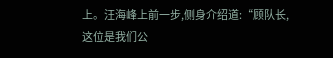上。汪海峰上前一步,侧身介绍道:“顾队长,这位是我们公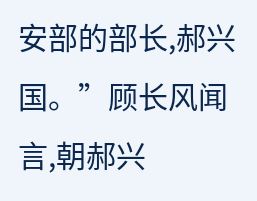安部的部长,郝兴国。”顾长风闻言,朝郝兴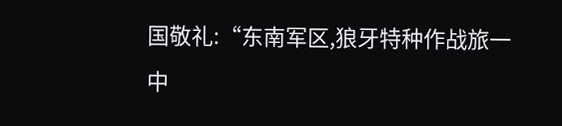国敬礼:“东南军区,狼牙特种作战旅一中